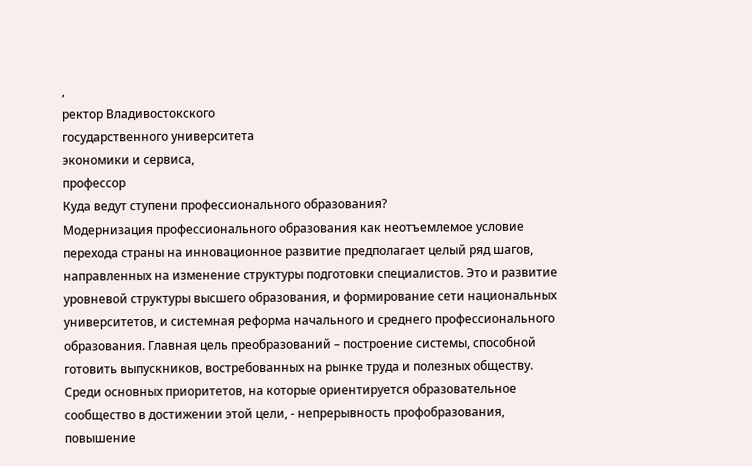,
ректор Владивостокского
государственного университета
экономики и сервиса,
профессор
Куда ведут ступени профессионального образования?
Модернизация профессионального образования как неотъемлемое условие перехода страны на инновационное развитие предполагает целый ряд шагов, направленных на изменение структуры подготовки специалистов. Это и развитие уровневой структуры высшего образования, и формирование сети национальных университетов, и системная реформа начального и среднего профессионального образования. Главная цель преобразований – построение системы, способной готовить выпускников, востребованных на рынке труда и полезных обществу. Среди основных приоритетов, на которые ориентируется образовательное сообщество в достижении этой цели, - непрерывность профобразования, повышение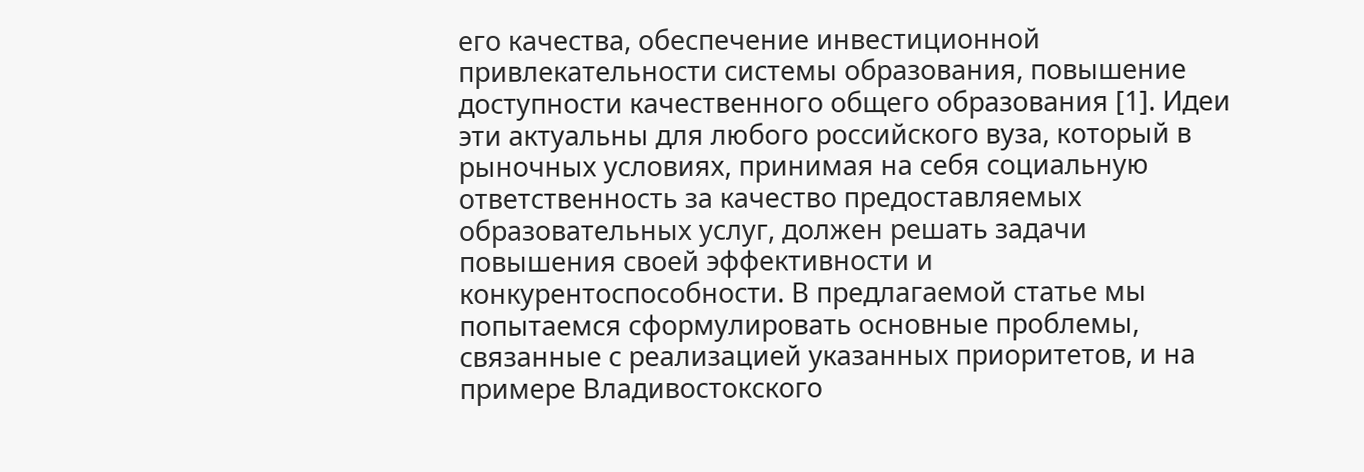его качества, обеспечение инвестиционной привлекательности системы образования, повышение доступности качественного общего образования [1]. Идеи эти актуальны для любого российского вуза, который в рыночных условиях, принимая на себя социальную ответственность за качество предоставляемых образовательных услуг, должен решать задачи повышения своей эффективности и конкурентоспособности. В предлагаемой статье мы попытаемся сформулировать основные проблемы, связанные с реализацией указанных приоритетов, и на примере Владивостокского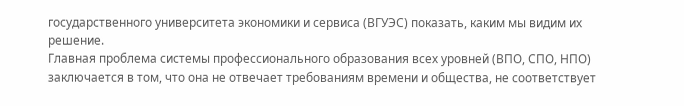государственного университета экономики и сервиса (ВГУЭС) показать, каким мы видим их решение.
Главная проблема системы профессионального образования всех уровней (ВПО, СПО, НПО) заключается в том, что она не отвечает требованиям времени и общества, не соответствует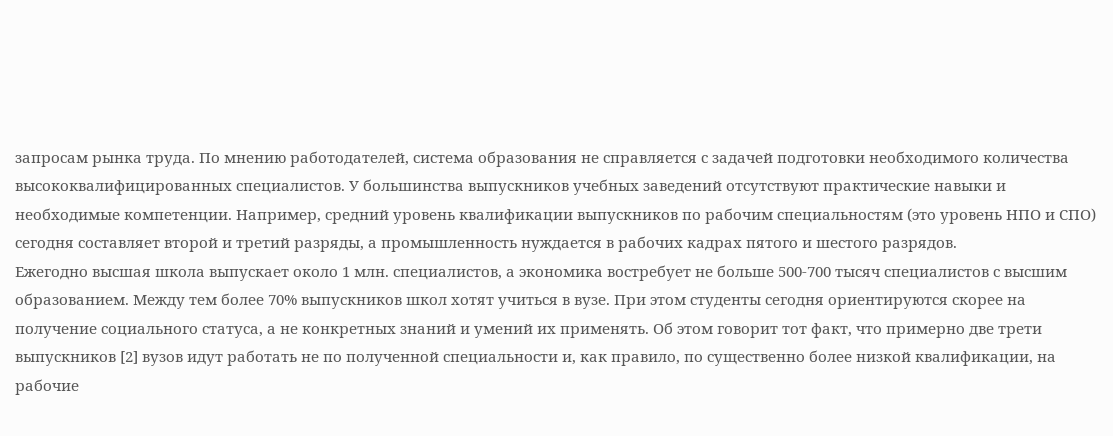запросам рынка труда. По мнению работодателей, система образования не справляется с задачей подготовки необходимого количества высококвалифицированных специалистов. У большинства выпускников учебных заведений отсутствуют практические навыки и необходимые компетенции. Например, средний уровень квалификации выпускников по рабочим специальностям (это уровень НПО и СПО) сегодня составляет второй и третий разряды, а промышленность нуждается в рабочих кадрах пятого и шестого разрядов.
Ежегодно высшая школа выпускает около 1 млн. специалистов, а экономика востребует не больше 500-700 тысяч специалистов с высшим образованием. Между тем более 70% выпускников школ хотят учиться в вузе. При этом студенты сегодня ориентируются скорее на получение социального статуса, а не конкретных знаний и умений их применять. Об этом говорит тот факт, что примерно две трети выпускников [2] вузов идут работать не по полученной специальности и, как правило, по существенно более низкой квалификации, на рабочие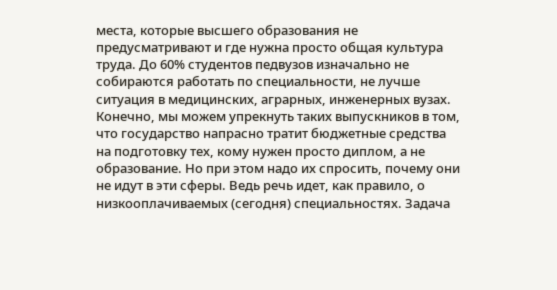места, которые высшего образования не предусматривают и где нужна просто общая культура труда. До 60% студентов педвузов изначально не собираются работать по специальности, не лучше ситуация в медицинских, аграрных, инженерных вузах. Конечно, мы можем упрекнуть таких выпускников в том, что государство напрасно тратит бюджетные средства на подготовку тех, кому нужен просто диплом, а не образование. Но при этом надо их спросить, почему они не идут в эти сферы. Ведь речь идет, как правило, о низкооплачиваемых (сегодня) специальностях. Задача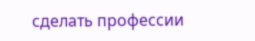сделать профессии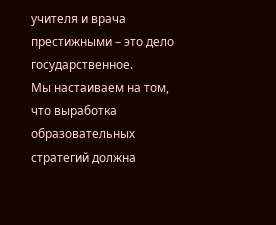учителя и врача престижными – это дело государственное.
Мы настаиваем на том, что выработка образовательных стратегий должна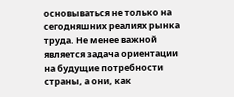основываться не только на сегодняшних реалиях рынка труда. Не менее важной является задача ориентации на будущие потребности страны, а они, как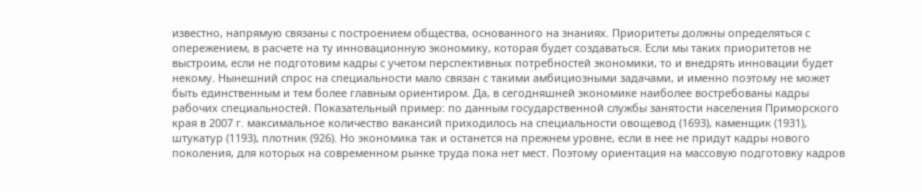известно, напрямую связаны с построением общества, основанного на знаниях. Приоритеты должны определяться с опережением, в расчете на ту инновационную экономику, которая будет создаваться. Если мы таких приоритетов не выстроим, если не подготовим кадры с учетом перспективных потребностей экономики, то и внедрять инновации будет некому. Нынешний спрос на специальности мало связан с такими амбициозными задачами, и именно поэтому не может быть единственным и тем более главным ориентиром. Да, в сегодняшней экономике наиболее востребованы кадры рабочих специальностей. Показательный пример: по данным государственной службы занятости населения Приморского края в 2007 г. максимальное количество вакансий приходилось на специальности овощевод (1693), каменщик (1931), штукатур (1193), плотник (926). Но экономика так и останется на прежнем уровне, если в нее не придут кадры нового поколения, для которых на современном рынке труда пока нет мест. Поэтому ориентация на массовую подготовку кадров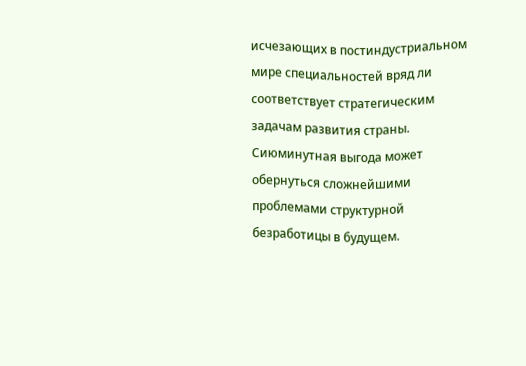исчезающих в постиндустриальном мире специальностей вряд ли соответствует стратегическим задачам развития страны. Сиюминутная выгода может обернуться сложнейшими проблемами структурной безработицы в будущем.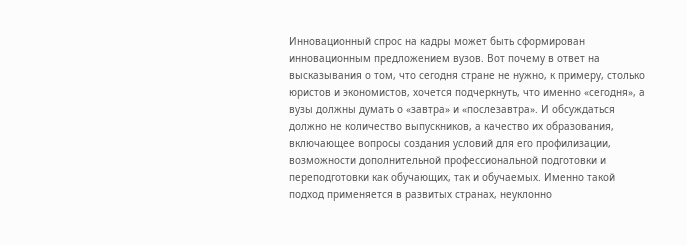Инновационный спрос на кадры может быть сформирован инновационным предложением вузов. Вот почему в ответ на высказывания о том, что сегодня стране не нужно, к примеру, столько юристов и экономистов, хочется подчеркнуть, что именно «сегодня», а вузы должны думать о «завтра» и «послезавтра». И обсуждаться должно не количество выпускников, а качество их образования, включающее вопросы создания условий для его профилизации, возможности дополнительной профессиональной подготовки и переподготовки как обучающих, так и обучаемых. Именно такой подход применяется в развитых странах, неуклонно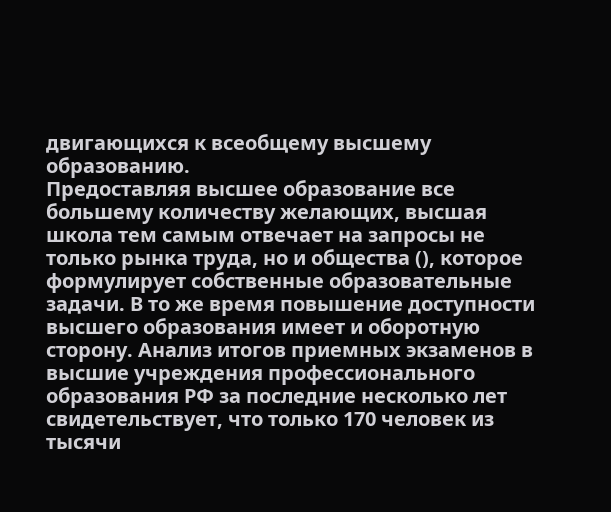двигающихся к всеобщему высшему образованию.
Предоставляя высшее образование все большему количеству желающих, высшая школа тем самым отвечает на запросы не только рынка труда, но и общества (), которое формулирует собственные образовательные задачи. В то же время повышение доступности высшего образования имеет и оборотную сторону. Анализ итогов приемных экзаменов в высшие учреждения профессионального образования РФ за последние несколько лет свидетельствует, что только 170 человек из тысячи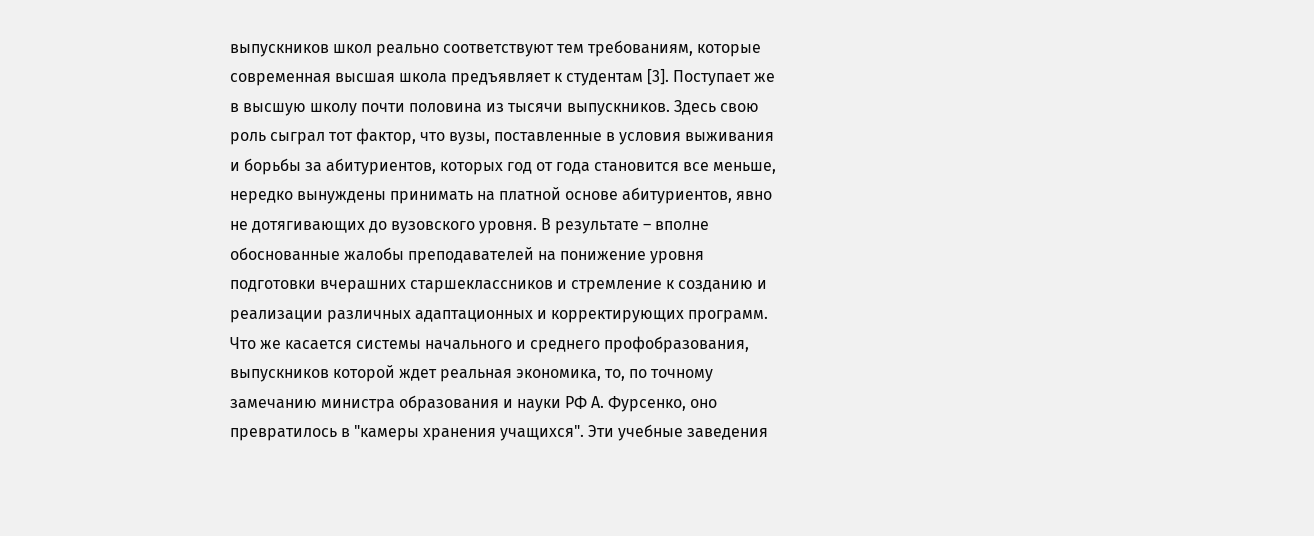выпускников школ реально соответствуют тем требованиям, которые современная высшая школа предъявляет к студентам [3]. Поступает же в высшую школу почти половина из тысячи выпускников. Здесь свою роль сыграл тот фактор, что вузы, поставленные в условия выживания и борьбы за абитуриентов, которых год от года становится все меньше, нередко вынуждены принимать на платной основе абитуриентов, явно не дотягивающих до вузовского уровня. В результате – вполне обоснованные жалобы преподавателей на понижение уровня подготовки вчерашних старшеклассников и стремление к созданию и реализации различных адаптационных и корректирующих программ.
Что же касается системы начального и среднего профобразования, выпускников которой ждет реальная экономика, то, по точному замечанию министра образования и науки РФ А. Фурсенко, оно превратилось в "камеры хранения учащихся". Эти учебные заведения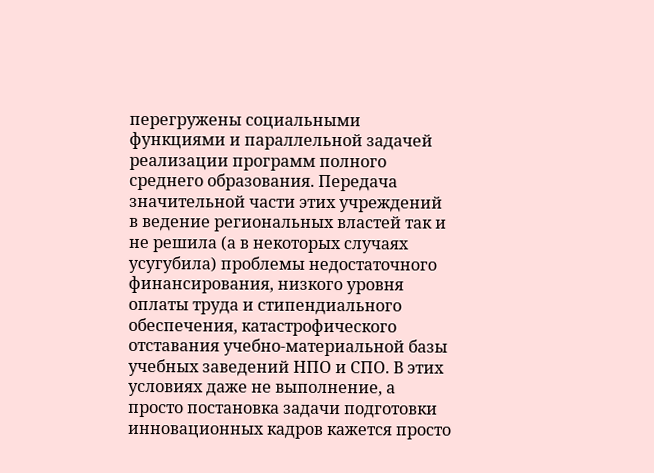перегружены социальными функциями и параллельной задачей реализации программ полного среднего образования. Передача значительной части этих учреждений в ведение региональных властей так и не решила (а в некоторых случаях усугубила) проблемы недостаточного финансирования, низкого уровня оплаты труда и стипендиального обеспечения, катастрофического отставания учебно-материальной базы учебных заведений НПО и СПО. В этих условиях даже не выполнение, а просто постановка задачи подготовки инновационных кадров кажется просто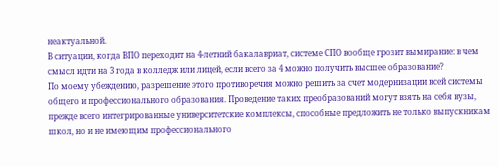неактуальной.
В ситуации, когда ВПО переходит на 4-летний бакалавриат, системе СПО вообще грозит вымирание: в чем смысл идти на 3 года в колледж или лицей, если всего за 4 можно получить высшее образование?
По моему убеждению, разрешение этого противоречия можно решить за счет модернизации всей системы общего и профессионального образования. Проведение таких преобразований могут взять на себя вузы, прежде всего интегрированные университетские комплексы, способные предложить не только выпускникам школ, но и не имеющим профессионального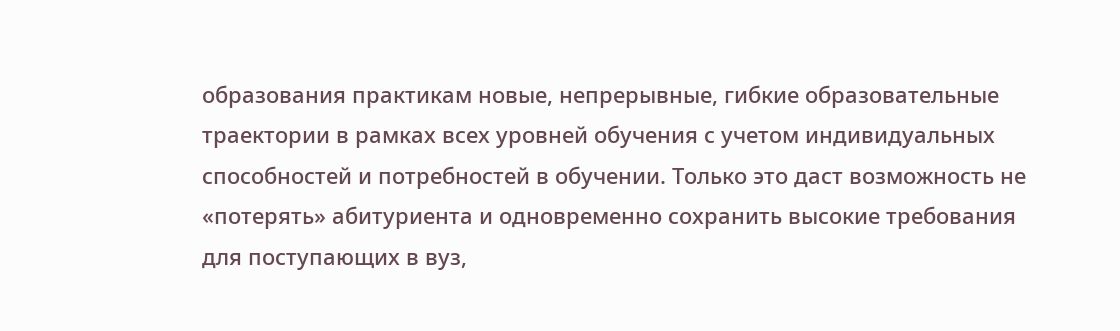образования практикам новые, непрерывные, гибкие образовательные траектории в рамках всех уровней обучения с учетом индивидуальных способностей и потребностей в обучении. Только это даст возможность не «потерять» абитуриента и одновременно сохранить высокие требования для поступающих в вуз,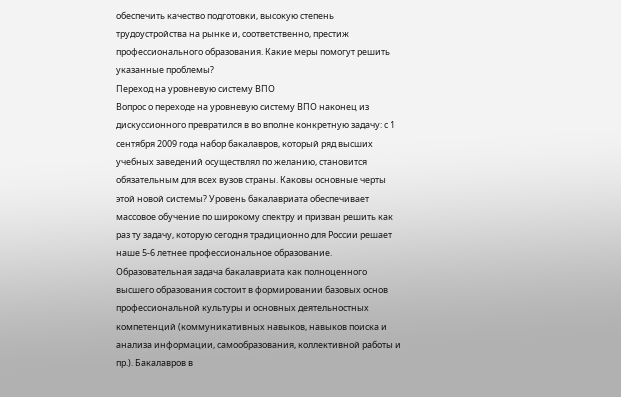обеспечить качество подготовки, высокую степень трудоустройства на рынке и, соответственно, престиж профессионального образования. Какие меры помогут решить указанные проблемы?
Переход на уровневую систему ВПО
Вопрос о переходе на уровневую систему ВПО наконец из дискуссионного превратился в во вполне конкретную задачу: с 1 сентября 2009 года набор бакалавров, который ряд высших учебных заведений осуществлял по желанию, становится обязательным для всех вузов страны. Каковы основные черты этой новой системы? Уровень бакалавриата обеспечивает массовое обучение по широкому спектру и призван решить как раз ту задачу, которую сегодня традиционно для России решает наше 5-6 летнее профессиональное образование. Образовательная задача бакалавриата как полноценного высшего образования состоит в формировании базовых основ профессиональной культуры и основных деятельностных компетенций (коммуникативных навыков, навыков поиска и анализа информации, самообразования, коллективной работы и пр.). Бакалавров в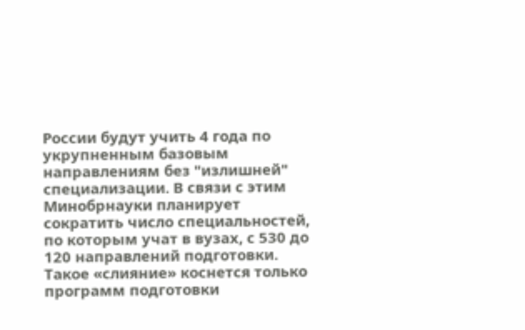России будут учить 4 года по укрупненным базовым направлениям без "излишней" специализации. В связи с этим Минобрнауки планирует сократить число специальностей, по которым учат в вузах, с 530 до 120 направлений подготовки. Такое «слияние» коснется только программ подготовки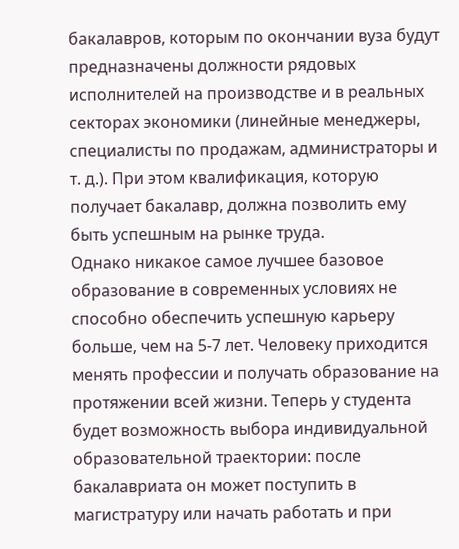бакалавров, которым по окончании вуза будут предназначены должности рядовых исполнителей на производстве и в реальных секторах экономики (линейные менеджеры, специалисты по продажам, администраторы и т. д.). При этом квалификация, которую получает бакалавр, должна позволить ему быть успешным на рынке труда.
Однако никакое самое лучшее базовое образование в современных условиях не способно обеспечить успешную карьеру больше, чем на 5-7 лет. Человеку приходится менять профессии и получать образование на протяжении всей жизни. Теперь у студента будет возможность выбора индивидуальной образовательной траектории: после бакалавриата он может поступить в магистратуру или начать работать и при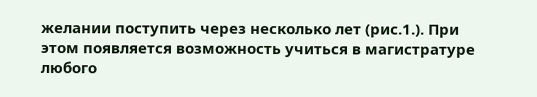желании поступить через несколько лет (рис.1.). При этом появляется возможность учиться в магистратуре любого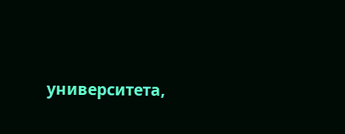университета,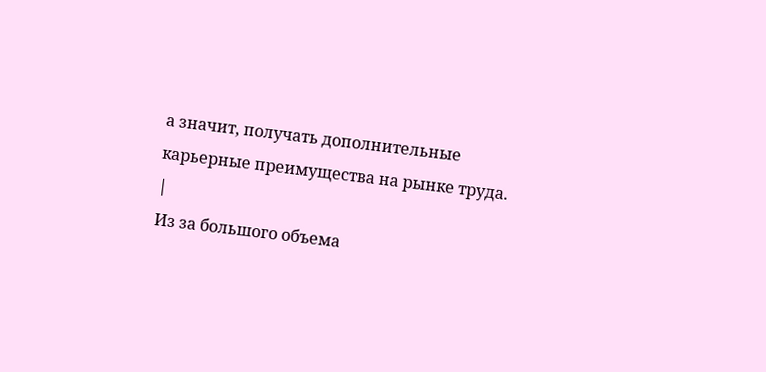а значит, получать дополнительные карьерные преимущества на рынке труда.
|
Из за большого объема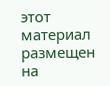этот материал размещен на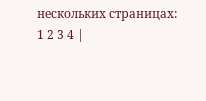нескольких страницах:
1 2 3 4 |